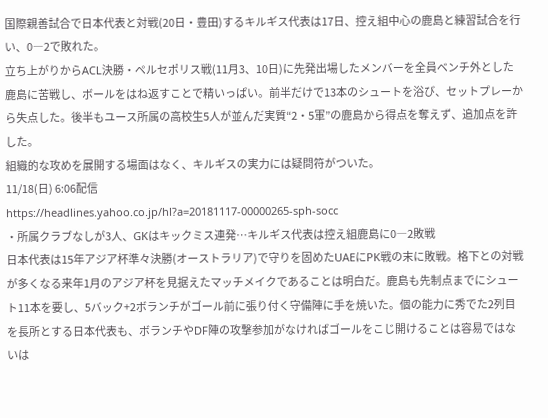国際親善試合で日本代表と対戦(20日・豊田)するキルギス代表は17日、控え組中心の鹿島と練習試合を行い、0―2で敗れた。
立ち上がりからACL決勝・ペルセポリス戦(11月3、10日)に先発出場したメンバーを全員ベンチ外とした鹿島に苦戦し、ボールをはね返すことで精いっぱい。前半だけで13本のシュートを浴び、セットプレーから失点した。後半もユース所属の高校生5人が並んだ実質“2・5軍”の鹿島から得点を奪えず、追加点を許した。
組織的な攻めを展開する場面はなく、キルギスの実力には疑問符がついた。
11/18(日) 6:06配信
https://headlines.yahoo.co.jp/hl?a=20181117-00000265-sph-socc
・所属クラブなしが3人、GKはキックミス連発…キルギス代表は控え組鹿島に0―2敗戦
日本代表は15年アジア杯準々決勝(オーストラリア)で守りを固めたUAEにPK戦の末に敗戦。格下との対戦が多くなる来年1月のアジア杯を見据えたマッチメイクであることは明白だ。鹿島も先制点までにシュート11本を要し、5バック+2ボランチがゴール前に張り付く守備陣に手を焼いた。個の能力に秀でた2列目を長所とする日本代表も、ボランチやDF陣の攻撃参加がなければゴールをこじ開けることは容易ではないは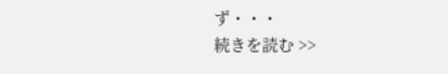ず・・・
続きを読む >>